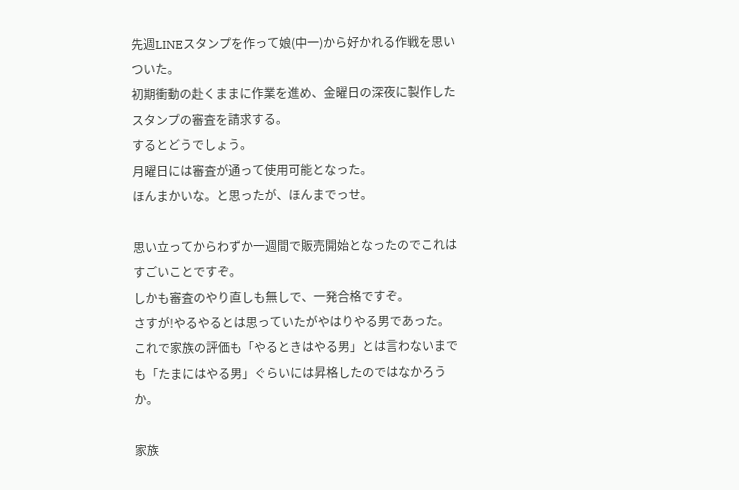先週LINEスタンプを作って娘(中一)から好かれる作戦を思いついた。
初期衝動の赴くままに作業を進め、金曜日の深夜に製作したスタンプの審査を請求する。
するとどうでしょう。
月曜日には審査が通って使用可能となった。
ほんまかいな。と思ったが、ほんまでっせ。

思い立ってからわずか一週間で販売開始となったのでこれはすごいことですぞ。
しかも審査のやり直しも無しで、一発合格ですぞ。
さすが!やるやるとは思っていたがやはりやる男であった。
これで家族の評価も「やるときはやる男」とは言わないまでも「たまにはやる男」ぐらいには昇格したのではなかろうか。

家族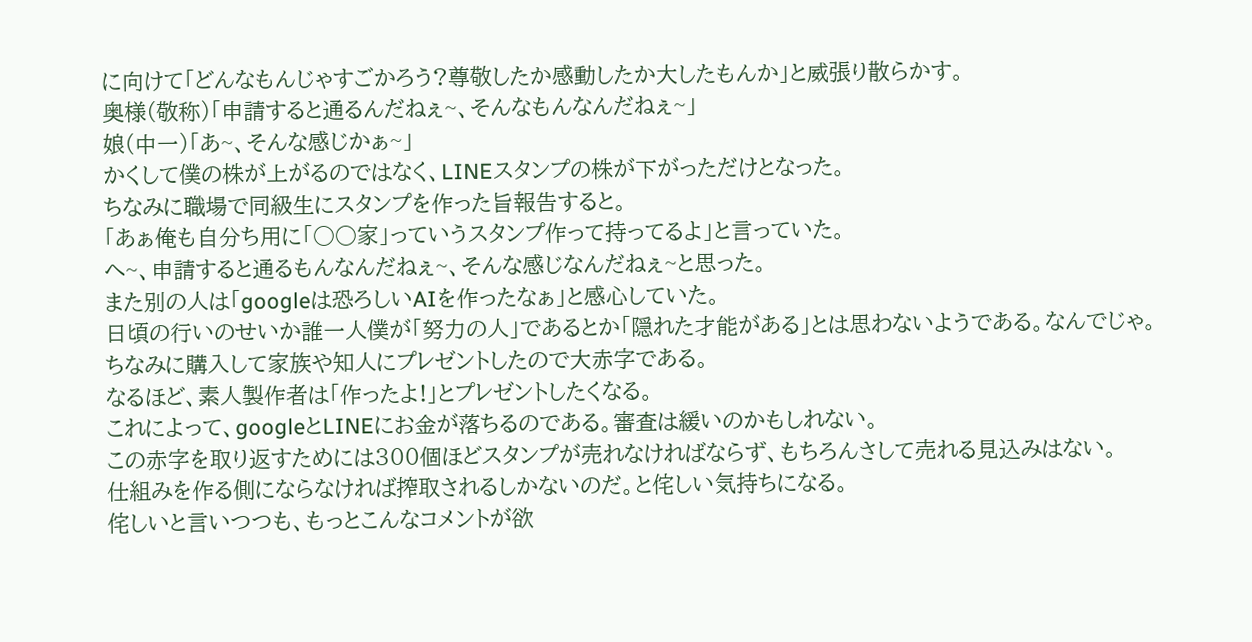に向けて「どんなもんじゃすごかろう?尊敬したか感動したか大したもんか」と威張り散らかす。
奥様(敬称)「申請すると通るんだねぇ~、そんなもんなんだねぇ~」
娘(中一)「あ~、そんな感じかぁ~」
かくして僕の株が上がるのではなく、LINEスタンプの株が下がっただけとなった。
ちなみに職場で同級生にスタンプを作った旨報告すると。
「あぁ俺も自分ち用に「○○家」っていうスタンプ作って持ってるよ」と言っていた。
へ~、申請すると通るもんなんだねぇ~、そんな感じなんだねぇ~と思った。
また別の人は「googleは恐ろしいAIを作ったなぁ」と感心していた。
日頃の行いのせいか誰一人僕が「努力の人」であるとか「隠れた才能がある」とは思わないようである。なんでじゃ。
ちなみに購入して家族や知人にプレゼントしたので大赤字である。
なるほど、素人製作者は「作ったよ!」とプレゼントしたくなる。
これによって、googleとLINEにお金が落ちるのである。審査は緩いのかもしれない。
この赤字を取り返すためには300個ほどスタンプが売れなければならず、もちろんさして売れる見込みはない。
仕組みを作る側にならなければ搾取されるしかないのだ。と侘しい気持ちになる。
侘しいと言いつつも、もっとこんなコメントが欲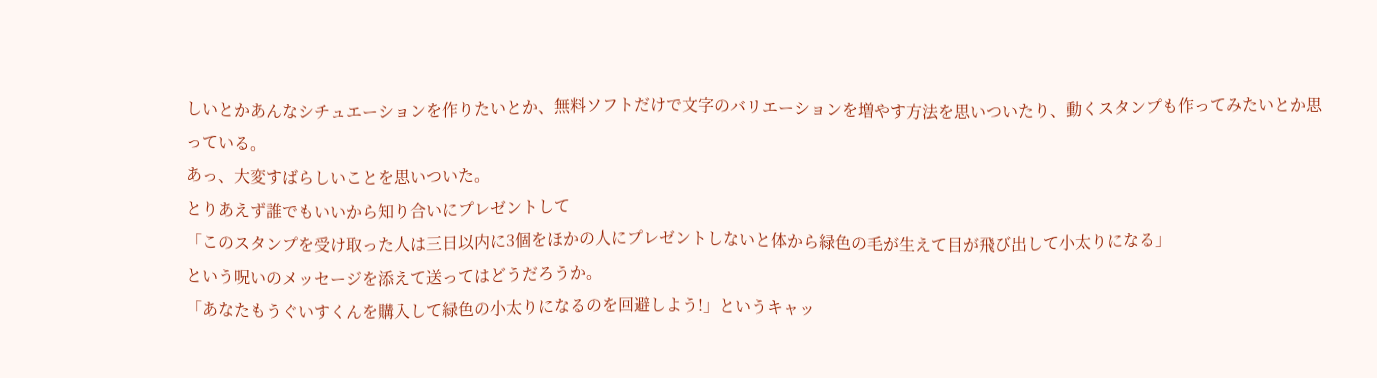しいとかあんなシチュエーションを作りたいとか、無料ソフトだけで文字のバリエーションを増やす方法を思いついたり、動くスタンプも作ってみたいとか思っている。
あっ、大変すばらしいことを思いついた。
とりあえず誰でもいいから知り合いにプレゼントして
「このスタンプを受け取った人は三日以内に3個をほかの人にプレゼントしないと体から緑色の毛が生えて目が飛び出して小太りになる」
という呪いのメッセージを添えて送ってはどうだろうか。
「あなたもうぐいすくんを購入して緑色の小太りになるのを回避しよう!」というキャッ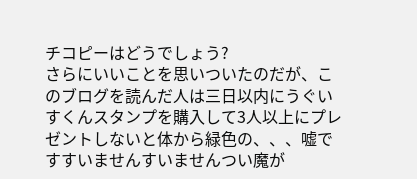チコピーはどうでしょう?
さらにいいことを思いついたのだが、このブログを読んだ人は三日以内にうぐいすくんスタンプを購入して3人以上にプレゼントしないと体から緑色の、、、嘘ですすいませんすいませんつい魔が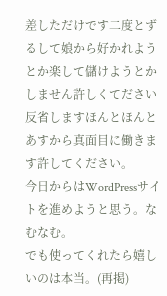差しただけです二度とずるして娘から好かれようとか楽して儲けようとかしません許しくてださい反省しますほんとほんとあすから真面目に働きます許してください。
今日からはWordPressサイトを進めようと思う。なむなむ。
でも使ってくれたら嬉しいのは本当。(再掲)